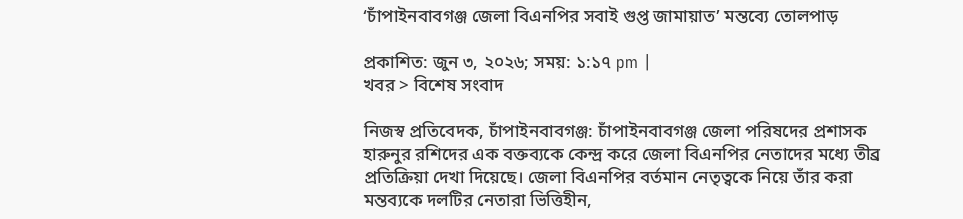‘চাঁপাইনবাবগঞ্জ জেলা বিএনপির সবাই গুপ্ত জামায়াত’ মন্তব্যে তোলপাড়

প্রকাশিত: জুন ৩, ২০২৬; সময়: ১:১৭ pm |
খবর > বিশেষ সংবাদ

নিজস্ব প্রতিবেদক, চাঁপাইনবাবগঞ্জ: চাঁপাইনবাবগঞ্জ জেলা পরিষদের প্রশাসক হারুনুর রশিদের এক বক্তব্যকে কেন্দ্র করে জেলা বিএনপির নেতাদের মধ্যে তীব্র প্রতিক্রিয়া দেখা দিয়েছে। জেলা বিএনপির বর্তমান নেতৃত্বকে নিয়ে তাঁর করা মন্তব্যকে দলটির নেতারা ভিত্তিহীন,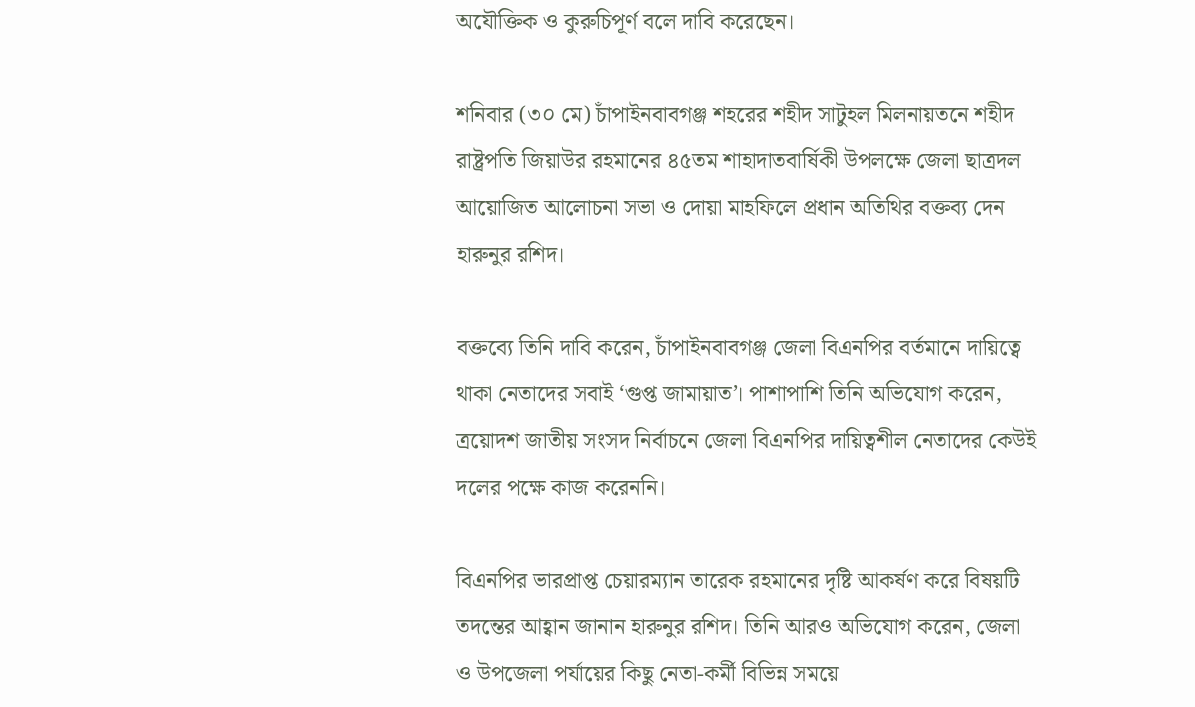অযৌক্তিক ও কুরুচিপূর্ণ বলে দাবি করেছেন।

শনিবার (৩০ মে) চাঁপাইনবাবগঞ্জ শহরের শহীদ সাটুহল মিলনায়তনে শহীদ রাষ্ট্রপতি জিয়াউর রহমানের ৪৫তম শাহাদাতবার্ষিকী উপলক্ষে জেলা ছাত্রদল আয়োজিত আলোচনা সভা ও দোয়া মাহফিলে প্রধান অতিথির বক্তব্য দেন হারুনুর রশিদ।

বক্তব্যে তিনি দাবি করেন, চাঁপাইনবাবগঞ্জ জেলা বিএনপির বর্তমানে দায়িত্বে থাকা নেতাদের সবাই ‘গুপ্ত জামায়াত’। পাশাপাশি তিনি অভিযোগ করেন, ত্রয়োদশ জাতীয় সংসদ নির্বাচনে জেলা বিএনপির দায়িত্বশীল নেতাদের কেউই দলের পক্ষে কাজ করেননি।

বিএনপির ভারপ্রাপ্ত চেয়ারম্যান তারেক রহমানের দৃষ্টি আকর্ষণ করে বিষয়টি তদন্তের আহ্বান জানান হারুনুর রশিদ। তিনি আরও অভিযোগ করেন, জেলা ও উপজেলা পর্যায়ের কিছু নেতা-কর্মী বিভিন্ন সময়ে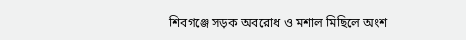শিবগঞ্জে সড়ক অবরোধ ও মশাল মিছিলে অংশ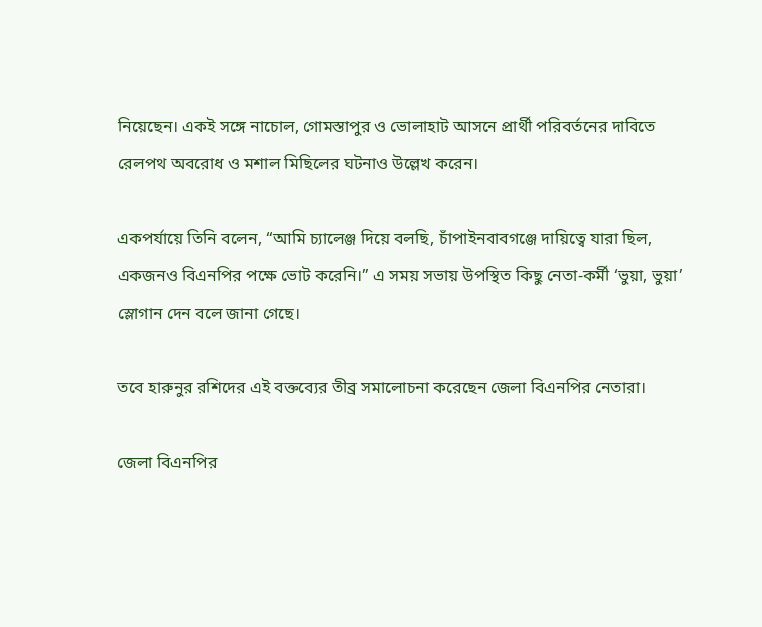নিয়েছেন। একই সঙ্গে নাচোল, গোমস্তাপুর ও ভোলাহাট আসনে প্রার্থী পরিবর্তনের দাবিতে রেলপথ অবরোধ ও মশাল মিছিলের ঘটনাও উল্লেখ করেন।

একপর্যায়ে তিনি বলেন, “আমি চ্যালেঞ্জ দিয়ে বলছি, চাঁপাইনবাবগঞ্জে দায়িত্বে যারা ছিল, একজনও বিএনপির পক্ষে ভোট করেনি।” এ সময় সভায় উপস্থিত কিছু নেতা-কর্মী ‘ভুয়া, ভুয়া’ স্লোগান দেন বলে জানা গেছে।

তবে হারুনুর রশিদের এই বক্তব্যের তীব্র সমালোচনা করেছেন জেলা বিএনপির নেতারা।

জেলা বিএনপির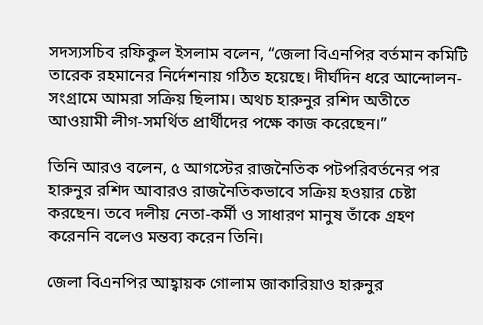সদস্যসচিব রফিকুল ইসলাম বলেন, “জেলা বিএনপির বর্তমান কমিটি তারেক রহমানের নির্দেশনায় গঠিত হয়েছে। দীর্ঘদিন ধরে আন্দোলন-সংগ্রামে আমরা সক্রিয় ছিলাম। অথচ হারুনুর রশিদ অতীতে আওয়ামী লীগ-সমর্থিত প্রার্থীদের পক্ষে কাজ করেছেন।”

তিনি আরও বলেন, ৫ আগস্টের রাজনৈতিক পটপরিবর্তনের পর হারুনুর রশিদ আবারও রাজনৈতিকভাবে সক্রিয় হওয়ার চেষ্টা করছেন। তবে দলীয় নেতা-কর্মী ও সাধারণ মানুষ তাঁকে গ্রহণ করেননি বলেও মন্তব্য করেন তিনি।

জেলা বিএনপির আহ্বায়ক গোলাম জাকারিয়াও হারুনুর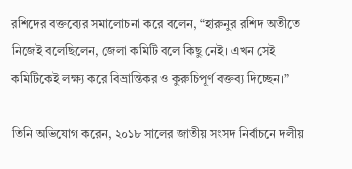রশিদের বক্তব্যের সমালোচনা করে বলেন, “হারুনুর রশিদ অতীতে নিজেই বলেছিলেন, জেলা কমিটি বলে কিছু নেই। এখন সেই কমিটিকেই লক্ষ্য করে বিভ্রান্তিকর ও কুরুচিপূর্ণ বক্তব্য দিচ্ছেন।”

তিনি অভিযোগ করেন, ২০১৮ সালের জাতীয় সংসদ নির্বাচনে দলীয়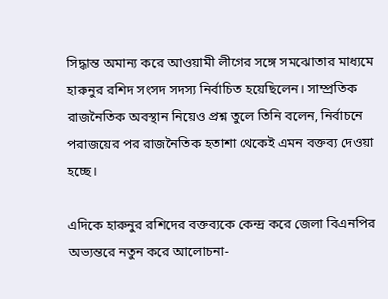সিদ্ধান্ত অমান্য করে আওয়ামী লীগের সঙ্গে সমঝোতার মাধ্যমে হারুনুর রশিদ সংসদ সদস্য নির্বাচিত হয়েছিলেন। সাম্প্রতিক রাজনৈতিক অবস্থান নিয়েও প্রশ্ন তুলে তিনি বলেন, নির্বাচনে পরাজয়ের পর রাজনৈতিক হতাশা থেকেই এমন বক্তব্য দেওয়া হচ্ছে।

এদিকে হারুনুর রশিদের বক্তব্যকে কেন্দ্র করে জেলা বিএনপির অভ্যন্তরে নতুন করে আলোচনা-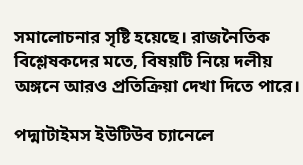সমালোচনার সৃষ্টি হয়েছে। রাজনৈতিক বিশ্লেষকদের মতে, বিষয়টি নিয়ে দলীয় অঙ্গনে আরও প্রতিক্রিয়া দেখা দিতে পারে।

পদ্মাটাইমস ইউটিউব চ্যানেলে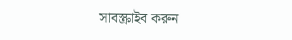সাবস্ক্রাইব করুন